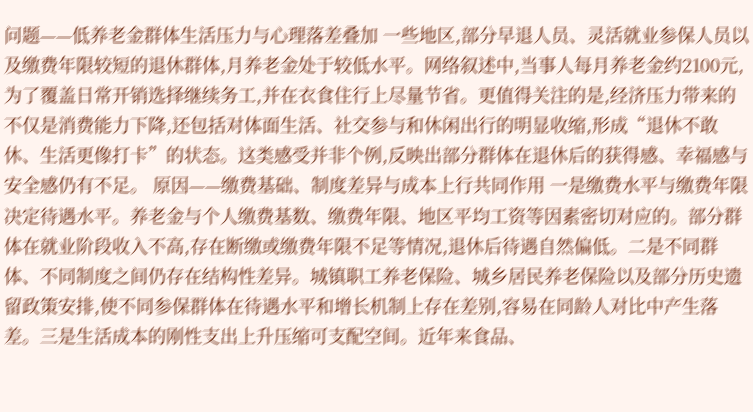问题——低养老金群体生活压力与心理落差叠加 一些地区,部分早退人员、灵活就业参保人员以及缴费年限较短的退休群体,月养老金处于较低水平。网络叙述中,当事人每月养老金约2100元,为了覆盖日常开销选择继续务工,并在衣食住行上尽量节省。更值得关注的是,经济压力带来的不仅是消费能力下降,还包括对体面生活、社交参与和休闲出行的明显收缩,形成“退休不敢休、生活更像打卡”的状态。这类感受并非个例,反映出部分群体在退休后的获得感、幸福感与安全感仍有不足。 原因——缴费基础、制度差异与成本上行共同作用 一是缴费水平与缴费年限决定待遇水平。养老金与个人缴费基数、缴费年限、地区平均工资等因素密切对应的。部分群体在就业阶段收入不高,存在断缴或缴费年限不足等情况,退休后待遇自然偏低。二是不同群体、不同制度之间仍存在结构性差异。城镇职工养老保险、城乡居民养老保险以及部分历史遗留政策安排,使不同参保群体在待遇水平和增长机制上存在差别,容易在同龄人对比中产生落差。三是生活成本的刚性支出上升压缩可支配空间。近年来食品、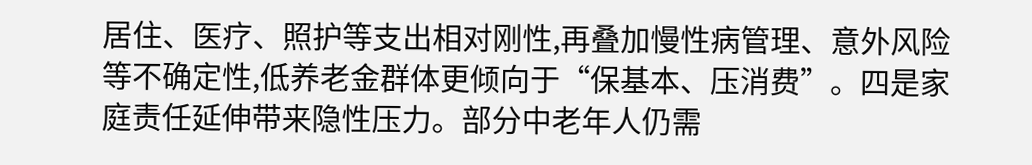居住、医疗、照护等支出相对刚性,再叠加慢性病管理、意外风险等不确定性,低养老金群体更倾向于“保基本、压消费”。四是家庭责任延伸带来隐性压力。部分中老年人仍需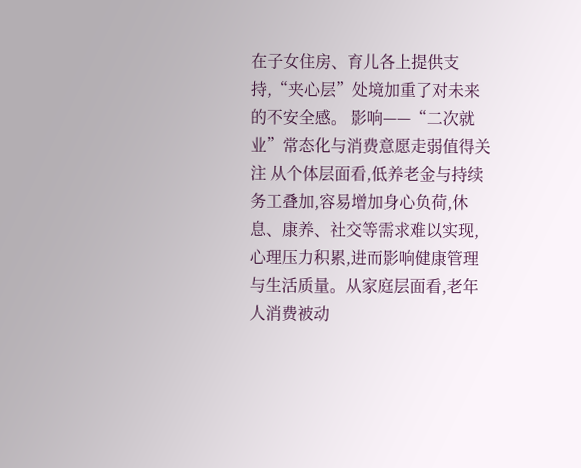在子女住房、育儿各上提供支持,“夹心层”处境加重了对未来的不安全感。 影响——“二次就业”常态化与消费意愿走弱值得关注 从个体层面看,低养老金与持续务工叠加,容易增加身心负荷,休息、康养、社交等需求难以实现,心理压力积累,进而影响健康管理与生活质量。从家庭层面看,老年人消费被动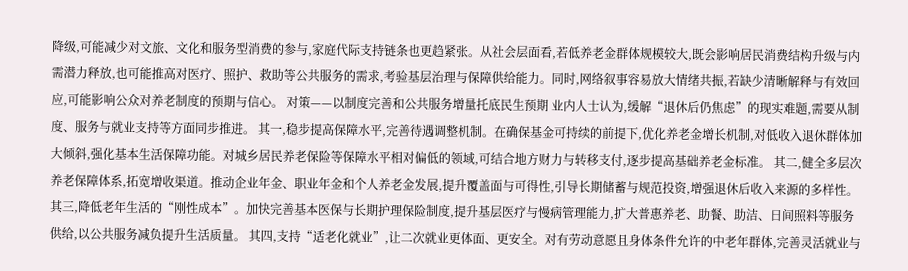降级,可能减少对文旅、文化和服务型消费的参与,家庭代际支持链条也更趋紧张。从社会层面看,若低养老金群体规模较大,既会影响居民消费结构升级与内需潜力释放,也可能推高对医疗、照护、救助等公共服务的需求,考验基层治理与保障供给能力。同时,网络叙事容易放大情绪共振,若缺少清晰解释与有效回应,可能影响公众对养老制度的预期与信心。 对策——以制度完善和公共服务增量托底民生预期 业内人士认为,缓解“退休后仍焦虑”的现实难题,需要从制度、服务与就业支持等方面同步推进。 其一,稳步提高保障水平,完善待遇调整机制。在确保基金可持续的前提下,优化养老金增长机制,对低收入退休群体加大倾斜,强化基本生活保障功能。对城乡居民养老保险等保障水平相对偏低的领域,可结合地方财力与转移支付,逐步提高基础养老金标准。 其二,健全多层次养老保障体系,拓宽增收渠道。推动企业年金、职业年金和个人养老金发展,提升覆盖面与可得性,引导长期储蓄与规范投资,增强退休后收入来源的多样性。 其三,降低老年生活的“刚性成本”。加快完善基本医保与长期护理保险制度,提升基层医疗与慢病管理能力,扩大普惠养老、助餐、助洁、日间照料等服务供给,以公共服务减负提升生活质量。 其四,支持“适老化就业”,让二次就业更体面、更安全。对有劳动意愿且身体条件允许的中老年群体,完善灵活就业与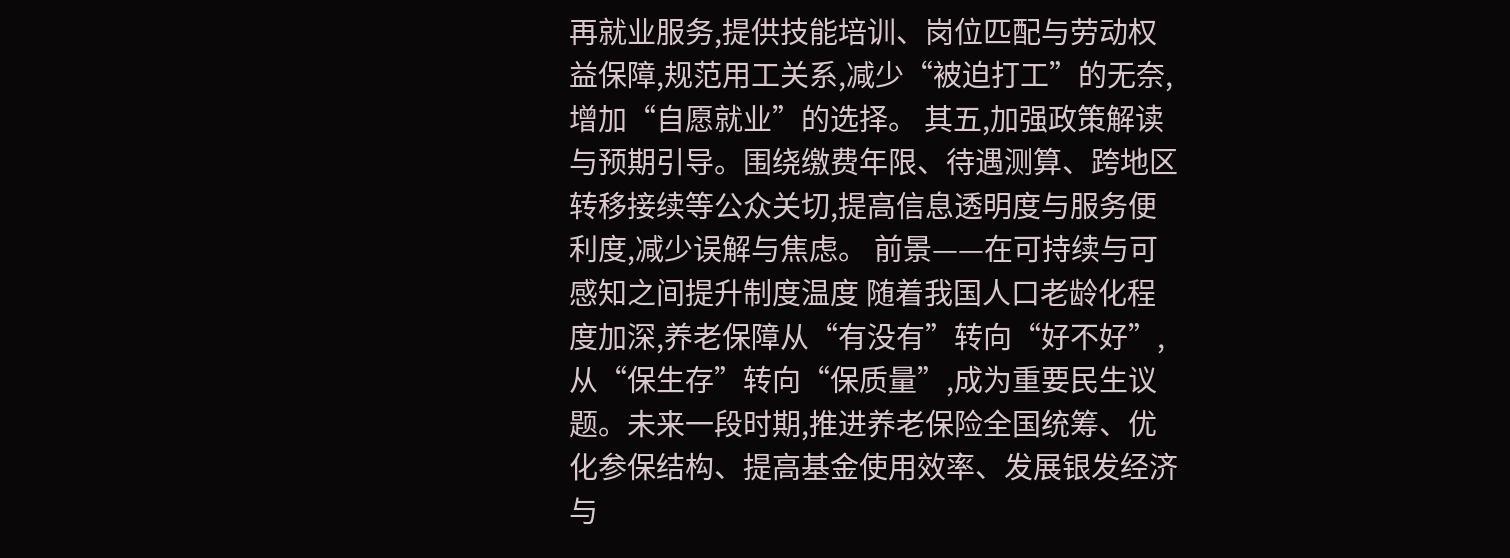再就业服务,提供技能培训、岗位匹配与劳动权益保障,规范用工关系,减少“被迫打工”的无奈,增加“自愿就业”的选择。 其五,加强政策解读与预期引导。围绕缴费年限、待遇测算、跨地区转移接续等公众关切,提高信息透明度与服务便利度,减少误解与焦虑。 前景——在可持续与可感知之间提升制度温度 随着我国人口老龄化程度加深,养老保障从“有没有”转向“好不好”,从“保生存”转向“保质量”,成为重要民生议题。未来一段时期,推进养老保险全国统筹、优化参保结构、提高基金使用效率、发展银发经济与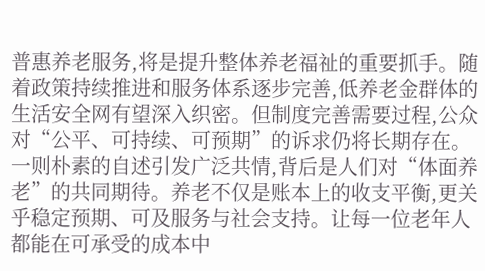普惠养老服务,将是提升整体养老福祉的重要抓手。随着政策持续推进和服务体系逐步完善,低养老金群体的生活安全网有望深入织密。但制度完善需要过程,公众对“公平、可持续、可预期”的诉求仍将长期存在。
一则朴素的自述引发广泛共情,背后是人们对“体面养老”的共同期待。养老不仅是账本上的收支平衡,更关乎稳定预期、可及服务与社会支持。让每一位老年人都能在可承受的成本中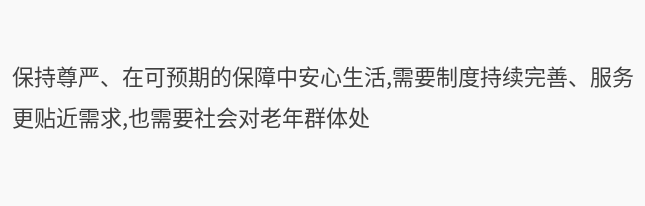保持尊严、在可预期的保障中安心生活,需要制度持续完善、服务更贴近需求,也需要社会对老年群体处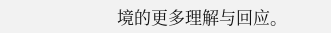境的更多理解与回应。